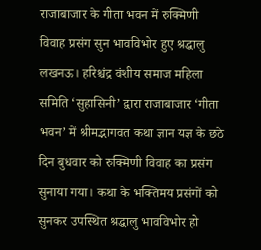राजाबाजार के गीता भवन में रुक्मिणी विवाह प्रसंग सुन भावविभोर हुए श्रद्धालु
लखनऊ। हरिश्चंद्र वंशीय समाज महिला समिति ‘सुहासिनी’ द्वारा राजाबाजार ‘गीता भवन’ में श्रीमद्भागवत कथा ज्ञान यज्ञ के छठे दिन बुधवार को रुक्मिणी विवाह का प्रसंग सुनाया गया। कथा के भक्तिमय प्रसंगों को सुनकर उपस्थित श्रद्धालु भावविभोर हो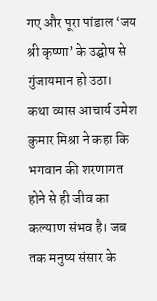गए और पूरा पांडाल ‘जय श्री कृष्णा’ के उद्घोष से गुंजायमान हो उठा।
कथा व्यास आचार्य उमेश कुमार मिश्रा ने कहा कि भगवान की शरणागत होने से ही जीव का कल्याण संभव है। जब तक मनुष्य संसार के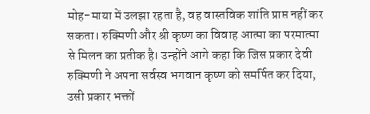मोह-माया में उलझा रहता है, वह वास्तविक शांति प्राप्त नहीं कर सकता। रुक्मिणी और श्री कृष्ण का विवाह आत्मा का परमात्मा से मिलन का प्रतीक है। उन्होंने आगे कहा कि जिस प्रकार देवी रुक्मिणी ने अपना सर्वस्व भगवान कृष्ण को समर्पित कर दिया, उसी प्रकार भक्तों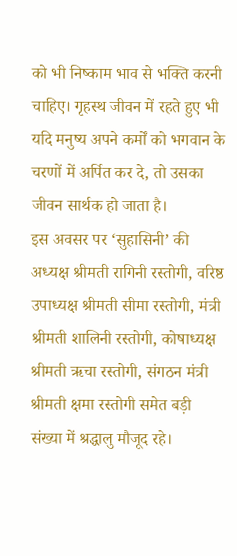को भी निष्काम भाव से भक्ति करनी चाहिए। गृहस्थ जीवन में रहते हुए भी यदि मनुष्य अपने कर्मों को भगवान के चरणों में अर्पित कर दे, तो उसका जीवन सार्थक हो जाता है।
इस अवसर पर ‘सुहासिनी’ की अध्यक्ष श्रीमती रागिनी रस्तोगी, वरिष्ठ उपाध्यक्ष श्रीमती सीमा रस्तोगी, मंत्री श्रीमती शालिनी रस्तोगी, कोषाध्यक्ष श्रीमती ऋचा रस्तोगी, संगठन मंत्री श्रीमती क्षमा रस्तोगी समेत बड़ी संख्या में श्रद्धालु मौजूद रहे।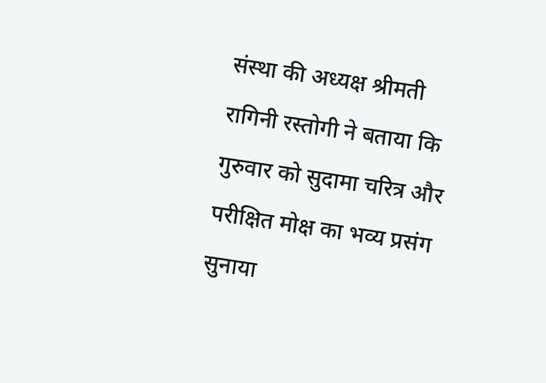संस्था की अध्यक्ष श्रीमती रागिनी रस्तोगी ने बताया कि गुरुवार को सुदामा चरित्र और परीक्षित मोक्ष का भव्य प्रसंग सुनाया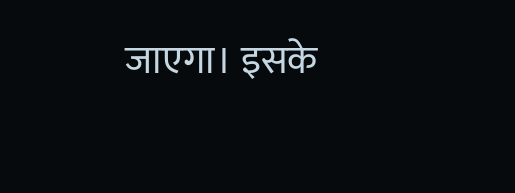जाएगा। इसके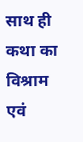साथ ही कथा का विश्राम एवं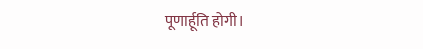पूणार्हूति होगी।